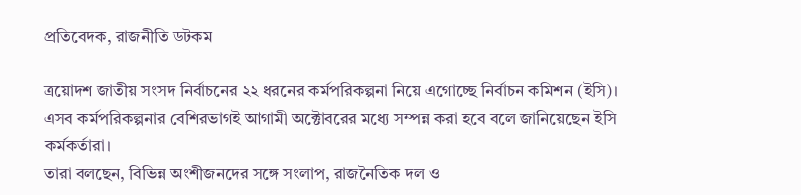প্রতিবেদক, রাজনীতি ডটকম

ত্রয়োদশ জাতীয় সংসদ নির্বাচনের ২২ ধরনের কর্মপরিকল্পনা নিয়ে এগোচ্ছে নির্বাচন কমিশন (ইসি)। এসব কর্মপরিকল্পনার বেশিরভাগই আগামী অক্টোবরের মধ্যে সম্পন্ন করা হবে বলে জানিয়েছেন ইসি কর্মকর্তারা।
তারা বলছেন, বিভিন্ন অংশীজনদের সঙ্গে সংলাপ, রাজনৈতিক দল ও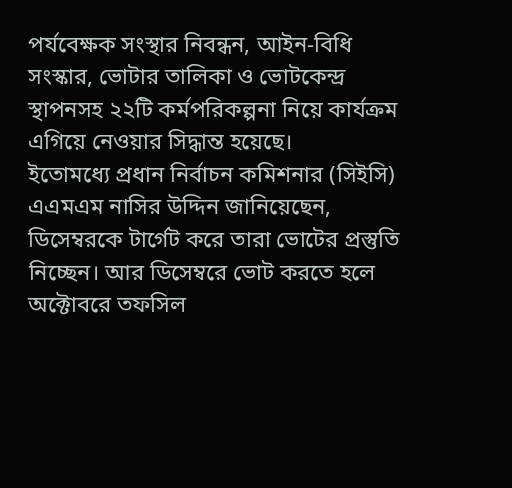পর্যবেক্ষক সংস্থার নিবন্ধন, আইন-বিধি সংস্কার, ভোটার তালিকা ও ভোটকেন্দ্র স্থাপনসহ ২২টি কর্মপরিকল্পনা নিয়ে কার্যক্রম এগিয়ে নেওয়ার সিদ্ধান্ত হয়েছে।
ইতোমধ্যে প্রধান নির্বাচন কমিশনার (সিইসি) এএমএম নাসির উদ্দিন জানিয়েছেন, ডিসেম্বরকে টার্গেট করে তারা ভোটের প্রস্তুতি নিচ্ছেন। আর ডিসেম্বরে ভোট করতে হলে অক্টোবরে তফসিল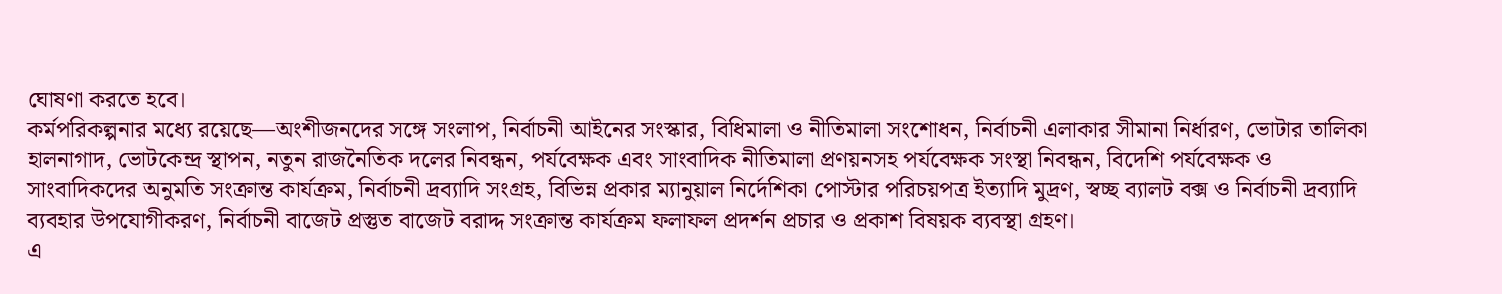ঘোষণা করতে হবে।
কর্মপরিকল্পনার মধ্যে রয়েছে—অংশীজনদের সঙ্গে সংলাপ, নির্বাচনী আইনের সংস্কার, বিধিমালা ও নীতিমালা সংশোধন, নির্বাচনী এলাকার সীমানা নির্ধারণ, ভোটার তালিকা হালনাগাদ, ভোটকেন্দ্র স্থাপন, নতুন রাজনৈতিক দলের নিবন্ধন, পর্যবেক্ষক এবং সাংবাদিক নীতিমালা প্রণয়নসহ পর্যবেক্ষক সংস্থা নিবন্ধন, বিদেশি পর্যবেক্ষক ও সাংবাদিকদের অনুমতি সংক্রান্ত কার্যক্রম, নির্বাচনী দ্রব্যাদি সংগ্রহ, বিভিন্ন প্রকার ম্যানুয়াল নির্দেশিকা পোস্টার পরিচয়পত্র ইত্যাদি মুদ্রণ, স্বচ্ছ ব্যালট বক্স ও নির্বাচনী দ্রব্যাদি ব্যবহার উপযোগীকরণ, নির্বাচনী বাজেট প্রস্তুত বাজেট বরাদ্দ সংক্রান্ত কার্যক্রম ফলাফল প্রদর্শন প্রচার ও প্রকাশ বিষয়ক ব্যবস্থা গ্রহণ।
এ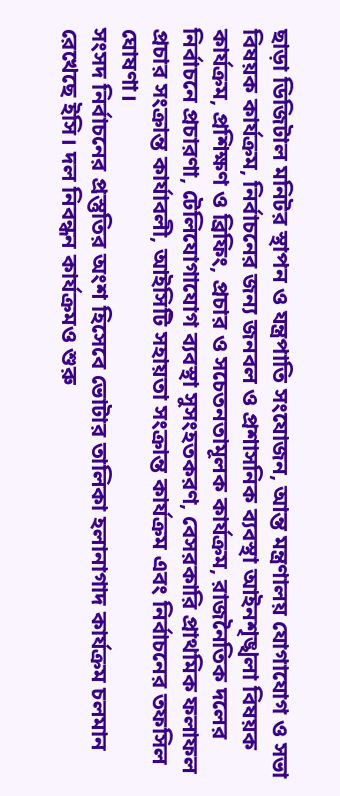ছাড়া ডিজিটাল মনিটর স্থাপন ও যন্ত্রপাতি সংযোজন, আন্ত মন্ত্রণালয় যোগাযোগ ও সভা বিষয়ক কার্যক্রম, নির্বাচনের জন্য জনবল ও প্রশাসনিক ব্যবস্থা আইনশৃঙ্খলা বিষয়ক কার্যক্রম, প্রশিক্ষণ ও ব্রিফিং, প্রচার ও সচেতনতামূলক কার্যক্রম, রাজনৈতিক দলের নির্বাচনে প্রচারণা, টেলিযোগাযোগ ব্যবস্থা সুসংহতকরণ, বেসরকারি প্রাথমিক ফলাফল প্রচার সংক্রান্ত কার্যাবলী, আইসিটি সহায়তা সংক্রান্ত কার্যক্রম এবং নির্বাচনের তফসিল ঘোষণা।
সংসদ নির্বাচনের প্রস্তুতির অংশ হিসেবে ভোটার তালিকা হলানাগাদ কার্যক্রম চলমান রেখেছে ইসি। দল নিবন্ধন কার্যক্রমও শুরু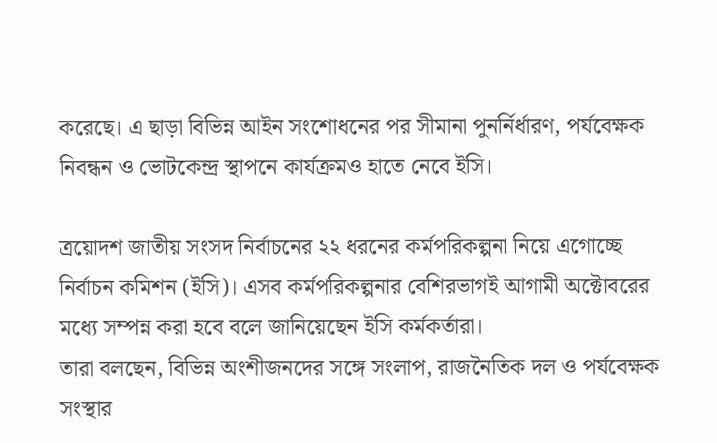করেছে। এ ছাড়া বিভিন্ন আইন সংশোধনের পর সীমানা পুনর্নির্ধারণ, পর্যবেক্ষক নিবন্ধন ও ভোটকেন্দ্র স্থাপনে কার্যক্রমও হাতে নেবে ইসি।

ত্রয়োদশ জাতীয় সংসদ নির্বাচনের ২২ ধরনের কর্মপরিকল্পনা নিয়ে এগোচ্ছে নির্বাচন কমিশন (ইসি)। এসব কর্মপরিকল্পনার বেশিরভাগই আগামী অক্টোবরের মধ্যে সম্পন্ন করা হবে বলে জানিয়েছেন ইসি কর্মকর্তারা।
তারা বলছেন, বিভিন্ন অংশীজনদের সঙ্গে সংলাপ, রাজনৈতিক দল ও পর্যবেক্ষক সংস্থার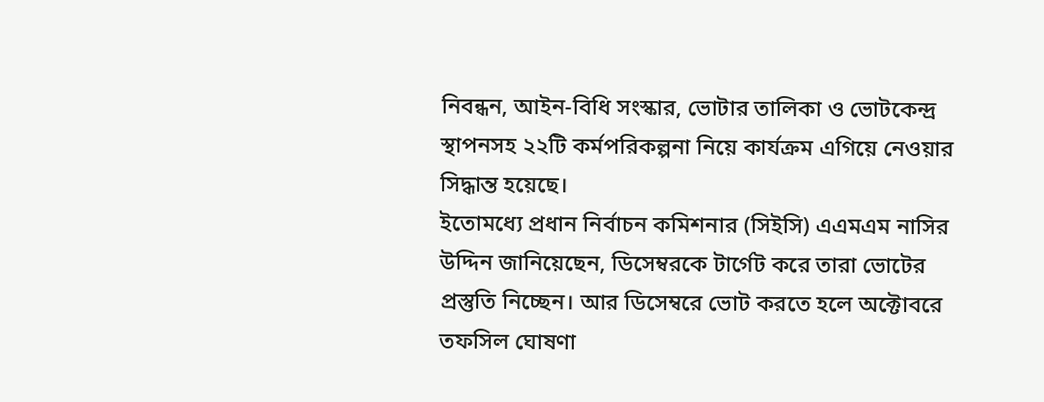নিবন্ধন, আইন-বিধি সংস্কার, ভোটার তালিকা ও ভোটকেন্দ্র স্থাপনসহ ২২টি কর্মপরিকল্পনা নিয়ে কার্যক্রম এগিয়ে নেওয়ার সিদ্ধান্ত হয়েছে।
ইতোমধ্যে প্রধান নির্বাচন কমিশনার (সিইসি) এএমএম নাসির উদ্দিন জানিয়েছেন, ডিসেম্বরকে টার্গেট করে তারা ভোটের প্রস্তুতি নিচ্ছেন। আর ডিসেম্বরে ভোট করতে হলে অক্টোবরে তফসিল ঘোষণা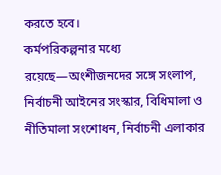করতে হবে।
কর্মপরিকল্পনার মধ্যে রয়েছে—অংশীজনদের সঙ্গে সংলাপ, নির্বাচনী আইনের সংস্কার, বিধিমালা ও নীতিমালা সংশোধন, নির্বাচনী এলাকার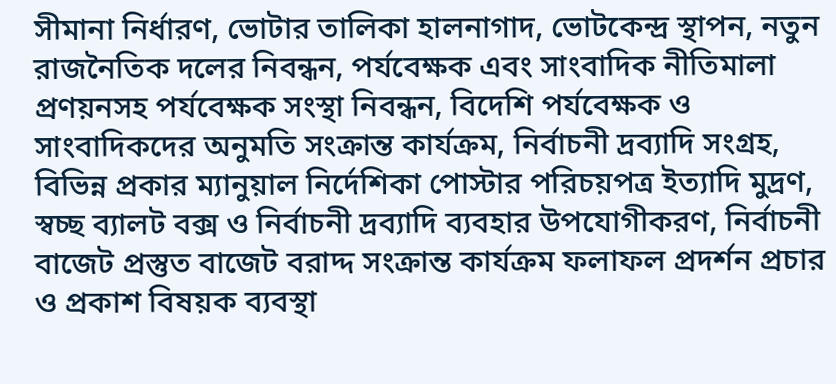সীমানা নির্ধারণ, ভোটার তালিকা হালনাগাদ, ভোটকেন্দ্র স্থাপন, নতুন রাজনৈতিক দলের নিবন্ধন, পর্যবেক্ষক এবং সাংবাদিক নীতিমালা প্রণয়নসহ পর্যবেক্ষক সংস্থা নিবন্ধন, বিদেশি পর্যবেক্ষক ও সাংবাদিকদের অনুমতি সংক্রান্ত কার্যক্রম, নির্বাচনী দ্রব্যাদি সংগ্রহ, বিভিন্ন প্রকার ম্যানুয়াল নির্দেশিকা পোস্টার পরিচয়পত্র ইত্যাদি মুদ্রণ, স্বচ্ছ ব্যালট বক্স ও নির্বাচনী দ্রব্যাদি ব্যবহার উপযোগীকরণ, নির্বাচনী বাজেট প্রস্তুত বাজেট বরাদ্দ সংক্রান্ত কার্যক্রম ফলাফল প্রদর্শন প্রচার ও প্রকাশ বিষয়ক ব্যবস্থা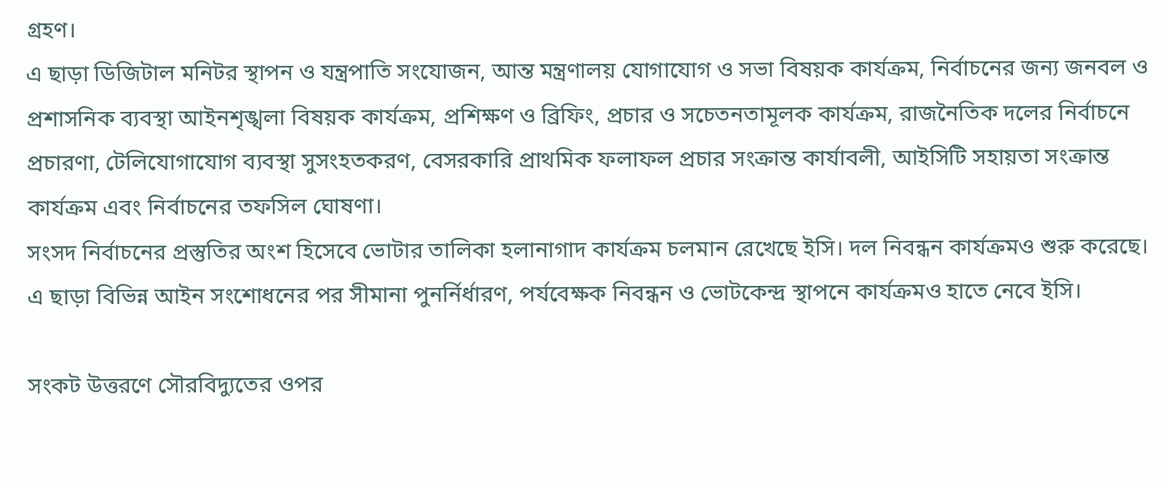গ্রহণ।
এ ছাড়া ডিজিটাল মনিটর স্থাপন ও যন্ত্রপাতি সংযোজন, আন্ত মন্ত্রণালয় যোগাযোগ ও সভা বিষয়ক কার্যক্রম, নির্বাচনের জন্য জনবল ও প্রশাসনিক ব্যবস্থা আইনশৃঙ্খলা বিষয়ক কার্যক্রম, প্রশিক্ষণ ও ব্রিফিং, প্রচার ও সচেতনতামূলক কার্যক্রম, রাজনৈতিক দলের নির্বাচনে প্রচারণা, টেলিযোগাযোগ ব্যবস্থা সুসংহতকরণ, বেসরকারি প্রাথমিক ফলাফল প্রচার সংক্রান্ত কার্যাবলী, আইসিটি সহায়তা সংক্রান্ত কার্যক্রম এবং নির্বাচনের তফসিল ঘোষণা।
সংসদ নির্বাচনের প্রস্তুতির অংশ হিসেবে ভোটার তালিকা হলানাগাদ কার্যক্রম চলমান রেখেছে ইসি। দল নিবন্ধন কার্যক্রমও শুরু করেছে। এ ছাড়া বিভিন্ন আইন সংশোধনের পর সীমানা পুনর্নির্ধারণ, পর্যবেক্ষক নিবন্ধন ও ভোটকেন্দ্র স্থাপনে কার্যক্রমও হাতে নেবে ইসি।

সংকট উত্তরণে সৌরবিদ্যুতের ওপর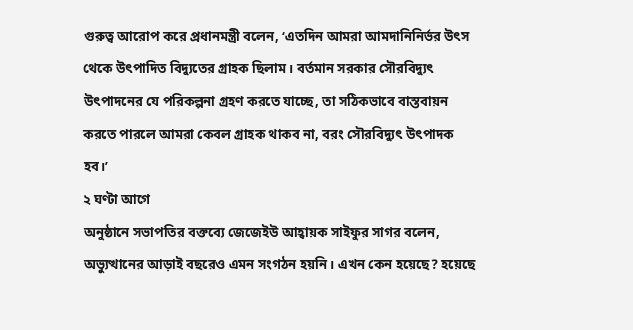গুরুত্ব আরোপ করে প্রধানমন্ত্রী বলেন, ‘এতদিন আমরা আমদানিনির্ভর উৎস থেকে উৎপাদিত বিদ্যুতের গ্রাহক ছিলাম। বর্তমান সরকার সৌরবিদ্যুৎ উৎপাদনের যে পরিকল্পনা গ্রহণ করতে যাচ্ছে, তা সঠিকভাবে বাস্তবায়ন করতে পারলে আমরা কেবল গ্রাহক থাকব না, বরং সৌরবিদ্যুৎ উৎপাদক হব।’
২ ঘণ্টা আগে
অনুষ্ঠানে সভাপতির বক্তব্যে জেজেইউ আহ্বায়ক সাইফুর সাগর বলেন, অভ্যুত্থানের আড়াই বছরেও এমন সংগঠন হয়নি। এখন কেন হয়েছে? হয়েছে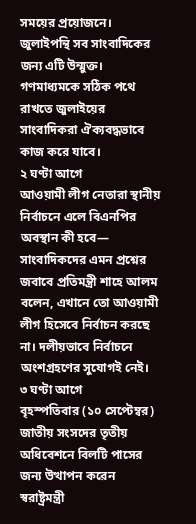সময়ের প্রয়োজনে। জুলাইপন্থি সব সাংবাদিকের জন্য এটি উন্মুক্ত। গণমাধ্যমকে সঠিক পথে রাখতে জুলাইয়ের সাংবাদিকরা ঐক্যবদ্ধভাবে কাজ করে যাবে।
২ ঘণ্টা আগে
আওয়ামী লীগ নেতারা স্থানীয় নির্বাচনে এলে বিএনপির অবস্থান কী হবে— সাংবাদিকদের এমন প্রশ্নের জবাবে প্রতিমন্ত্রী শাহে আলম বলেন, এখানে তো আওয়ামী লীগ হিসেবে নির্বাচন করছে না। দলীয়ভাবে নির্বাচনে অংশগ্রহণের সুযোগই নেই।
৩ ঘণ্টা আগে
বৃহস্পতিবার (১০ সেপ্টেম্বর) জাতীয় সংসদের তৃতীয় অধিবেশনে বিলটি পাসের জন্য উত্থাপন করেন স্বরাষ্ট্রমন্ত্রী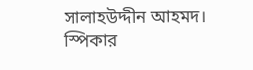সালাহউদ্দীন আহমদ। স্পিকার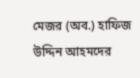মেজর (অব.) হাফিজ উদ্দিন আহমদের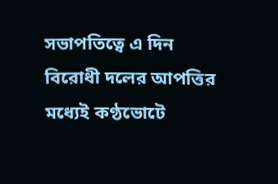সভাপতিত্বে এ দিন বিরোধী দলের আপত্তির মধ্যেই কণ্ঠভোটে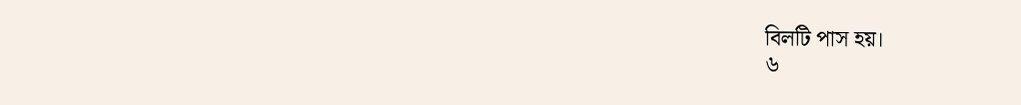বিলটি পাস হয়।
৬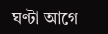ঘণ্টা আগে